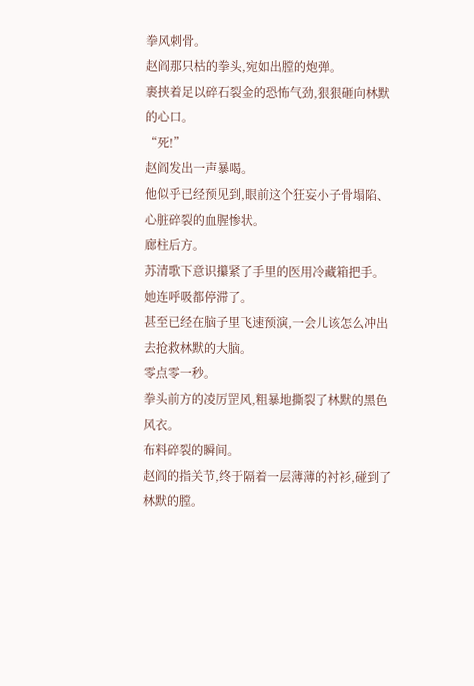拳风刺骨。
赵阎那只枯的拳头,宛如出膛的炮弹。
裹挟着足以碎石裂金的恐怖气劲,狠狠砸向林默的心口。
“死!”
赵阎发出一声暴喝。
他似乎已经预见到,眼前这个狂妄小子骨塌陷、心脏碎裂的血腥惨状。
廊柱后方。
苏清歌下意识攥紧了手里的医用冷藏箱把手。
她连呼吸都停滞了。
甚至已经在脑子里飞速预演,一会儿该怎么冲出去抢救林默的大脑。
零点零一秒。
拳头前方的凌厉罡风,粗暴地撕裂了林默的黑色风衣。
布料碎裂的瞬间。
赵阎的指关节,终于隔着一层薄薄的衬衫,碰到了林默的膛。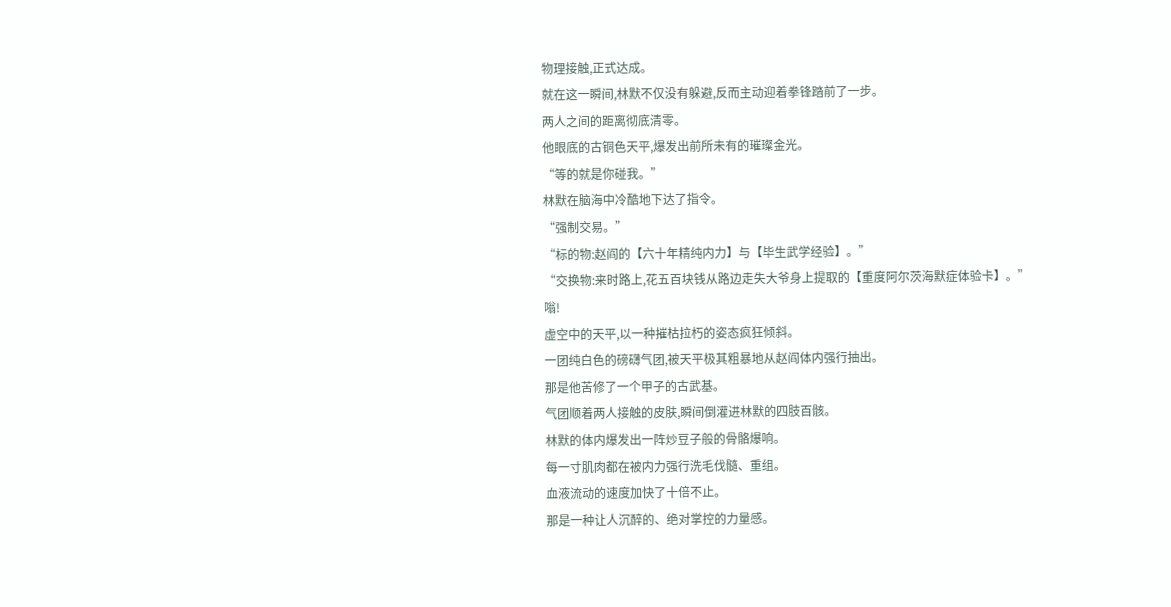物理接触,正式达成。
就在这一瞬间,林默不仅没有躲避,反而主动迎着拳锋踏前了一步。
两人之间的距离彻底清零。
他眼底的古铜色天平,爆发出前所未有的璀璨金光。
“等的就是你碰我。”
林默在脑海中冷酷地下达了指令。
“强制交易。”
“标的物:赵阎的【六十年精纯内力】与【毕生武学经验】。”
“交换物:来时路上,花五百块钱从路边走失大爷身上提取的【重度阿尔茨海默症体验卡】。”
嗡!
虚空中的天平,以一种摧枯拉朽的姿态疯狂倾斜。
一团纯白色的磅礴气团,被天平极其粗暴地从赵阎体内强行抽出。
那是他苦修了一个甲子的古武基。
气团顺着两人接触的皮肤,瞬间倒灌进林默的四肢百骸。
林默的体内爆发出一阵炒豆子般的骨骼爆响。
每一寸肌肉都在被内力强行洗毛伐髓、重组。
血液流动的速度加快了十倍不止。
那是一种让人沉醉的、绝对掌控的力量感。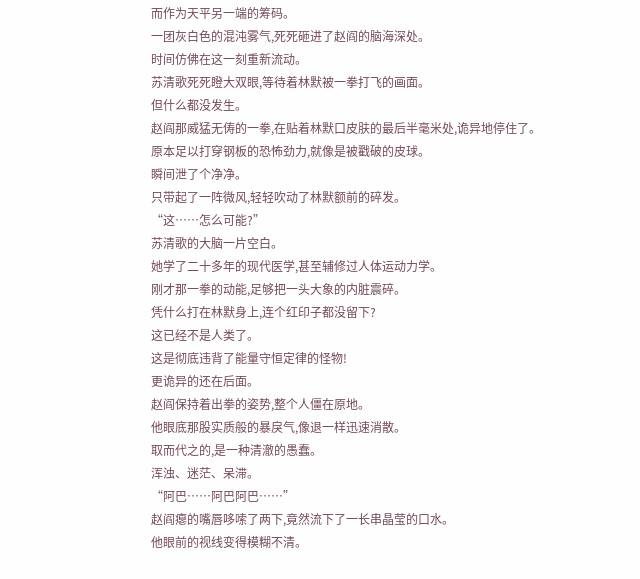而作为天平另一端的筹码。
一团灰白色的混沌雾气,死死砸进了赵阎的脑海深处。
时间仿佛在这一刻重新流动。
苏清歌死死瞪大双眼,等待着林默被一拳打飞的画面。
但什么都没发生。
赵阎那威猛无俦的一拳,在贴着林默口皮肤的最后半毫米处,诡异地停住了。
原本足以打穿钢板的恐怖劲力,就像是被戳破的皮球。
瞬间泄了个净净。
只带起了一阵微风,轻轻吹动了林默额前的碎发。
“这……怎么可能?”
苏清歌的大脑一片空白。
她学了二十多年的现代医学,甚至辅修过人体运动力学。
刚才那一拳的动能,足够把一头大象的内脏震碎。
凭什么打在林默身上,连个红印子都没留下?
这已经不是人类了。
这是彻底违背了能量守恒定律的怪物!
更诡异的还在后面。
赵阎保持着出拳的姿势,整个人僵在原地。
他眼底那股实质般的暴戾气,像退一样迅速消散。
取而代之的,是一种清澈的愚蠢。
浑浊、迷茫、呆滞。
“阿巴……阿巴阿巴……”
赵阎瘪的嘴唇哆嗦了两下,竟然流下了一长串晶莹的口水。
他眼前的视线变得模糊不清。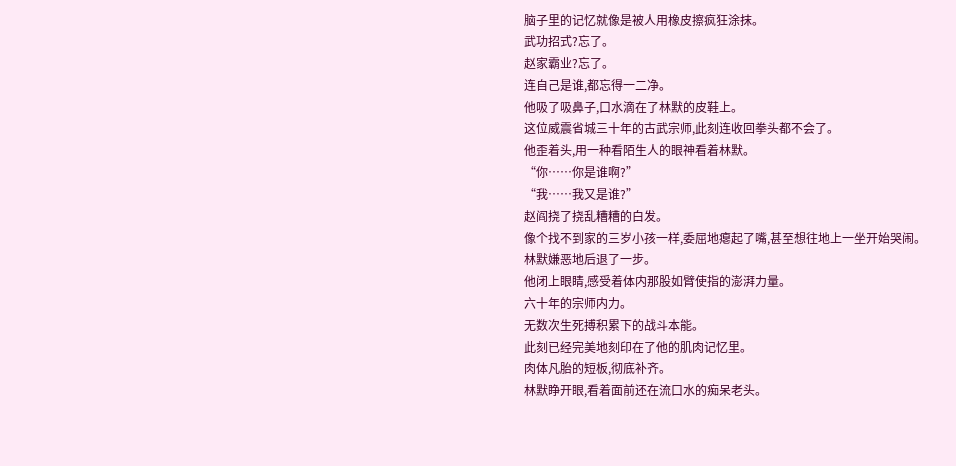脑子里的记忆就像是被人用橡皮擦疯狂涂抹。
武功招式?忘了。
赵家霸业?忘了。
连自己是谁,都忘得一二净。
他吸了吸鼻子,口水滴在了林默的皮鞋上。
这位威震省城三十年的古武宗师,此刻连收回拳头都不会了。
他歪着头,用一种看陌生人的眼神看着林默。
“你……你是谁啊?”
“我……我又是谁?”
赵阎挠了挠乱糟糟的白发。
像个找不到家的三岁小孩一样,委屈地瘪起了嘴,甚至想往地上一坐开始哭闹。
林默嫌恶地后退了一步。
他闭上眼睛,感受着体内那股如臂使指的澎湃力量。
六十年的宗师内力。
无数次生死搏积累下的战斗本能。
此刻已经完美地刻印在了他的肌肉记忆里。
肉体凡胎的短板,彻底补齐。
林默睁开眼,看着面前还在流口水的痴呆老头。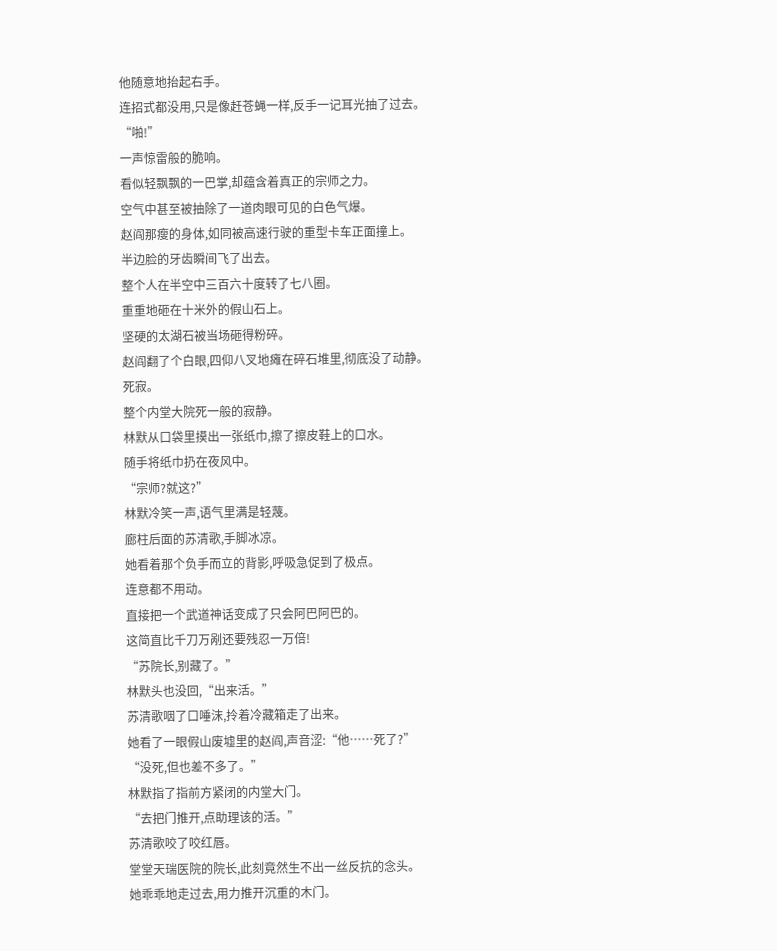他随意地抬起右手。
连招式都没用,只是像赶苍蝇一样,反手一记耳光抽了过去。
“啪!”
一声惊雷般的脆响。
看似轻飘飘的一巴掌,却蕴含着真正的宗师之力。
空气中甚至被抽除了一道肉眼可见的白色气爆。
赵阎那瘦的身体,如同被高速行驶的重型卡车正面撞上。
半边脸的牙齿瞬间飞了出去。
整个人在半空中三百六十度转了七八圈。
重重地砸在十米外的假山石上。
坚硬的太湖石被当场砸得粉碎。
赵阎翻了个白眼,四仰八叉地瘫在碎石堆里,彻底没了动静。
死寂。
整个内堂大院死一般的寂静。
林默从口袋里摸出一张纸巾,擦了擦皮鞋上的口水。
随手将纸巾扔在夜风中。
“宗师?就这?”
林默冷笑一声,语气里满是轻蔑。
廊柱后面的苏清歌,手脚冰凉。
她看着那个负手而立的背影,呼吸急促到了极点。
连意都不用动。
直接把一个武道神话变成了只会阿巴阿巴的。
这简直比千刀万剐还要残忍一万倍!
“苏院长,别藏了。”
林默头也没回,“出来活。”
苏清歌咽了口唾沫,拎着冷藏箱走了出来。
她看了一眼假山废墟里的赵阎,声音涩:“他……死了?”
“没死,但也差不多了。”
林默指了指前方紧闭的内堂大门。
“去把门推开,点助理该的活。”
苏清歌咬了咬红唇。
堂堂天瑞医院的院长,此刻竟然生不出一丝反抗的念头。
她乖乖地走过去,用力推开沉重的木门。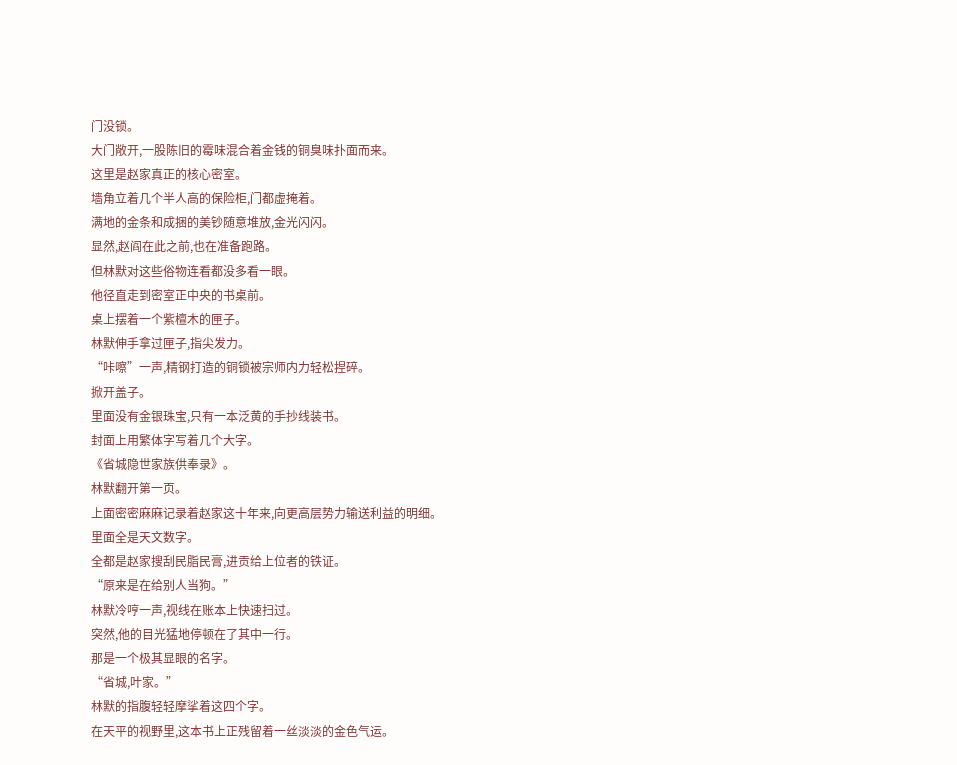门没锁。
大门敞开,一股陈旧的霉味混合着金钱的铜臭味扑面而来。
这里是赵家真正的核心密室。
墙角立着几个半人高的保险柜,门都虚掩着。
满地的金条和成捆的美钞随意堆放,金光闪闪。
显然,赵阎在此之前,也在准备跑路。
但林默对这些俗物连看都没多看一眼。
他径直走到密室正中央的书桌前。
桌上摆着一个紫檀木的匣子。
林默伸手拿过匣子,指尖发力。
“咔嚓”一声,精钢打造的铜锁被宗师内力轻松捏碎。
掀开盖子。
里面没有金银珠宝,只有一本泛黄的手抄线装书。
封面上用繁体字写着几个大字。
《省城隐世家族供奉录》。
林默翻开第一页。
上面密密麻麻记录着赵家这十年来,向更高层势力输送利益的明细。
里面全是天文数字。
全都是赵家搜刮民脂民膏,进贡给上位者的铁证。
“原来是在给别人当狗。”
林默冷哼一声,视线在账本上快速扫过。
突然,他的目光猛地停顿在了其中一行。
那是一个极其显眼的名字。
“省城,叶家。”
林默的指腹轻轻摩挲着这四个字。
在天平的视野里,这本书上正残留着一丝淡淡的金色气运。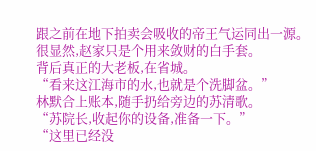跟之前在地下拍卖会吸收的帝王气运同出一源。
很显然,赵家只是个用来敛财的白手套。
背后真正的大老板,在省城。
“看来这江海市的水,也就是个洗脚盆。”
林默合上账本,随手扔给旁边的苏清歌。
“苏院长,收起你的设备,准备一下。”
“这里已经没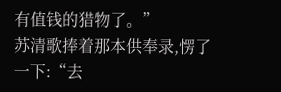有值钱的猎物了。”
苏清歌捧着那本供奉录,愣了一下:“去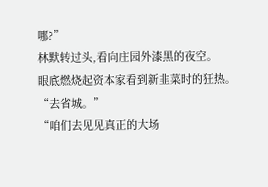哪?”
林默转过头,看向庄园外漆黑的夜空。
眼底燃烧起资本家看到新韭菜时的狂热。
“去省城。”
“咱们去见见真正的大场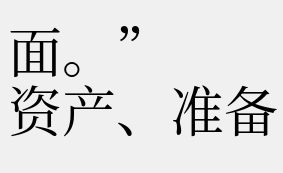面。”
资产、准备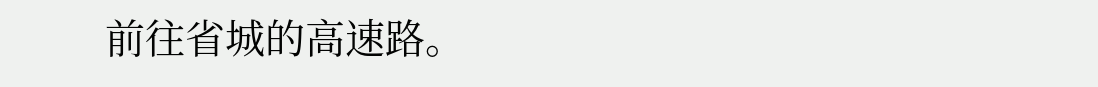前往省城的高速路。